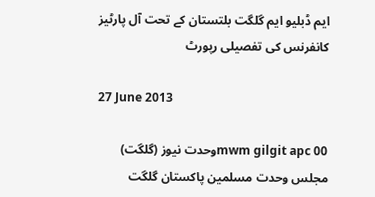ایم ڈبلیو ایم گلگت بلتستان کے تحت آل پارٹیز کانفرنس کی تفصیلی رپورٹ

27 June 2013

00 mwm gilgit apcوحدت نیوز (گلگت) مجلس وحدت مسلمین پاکستان گلگت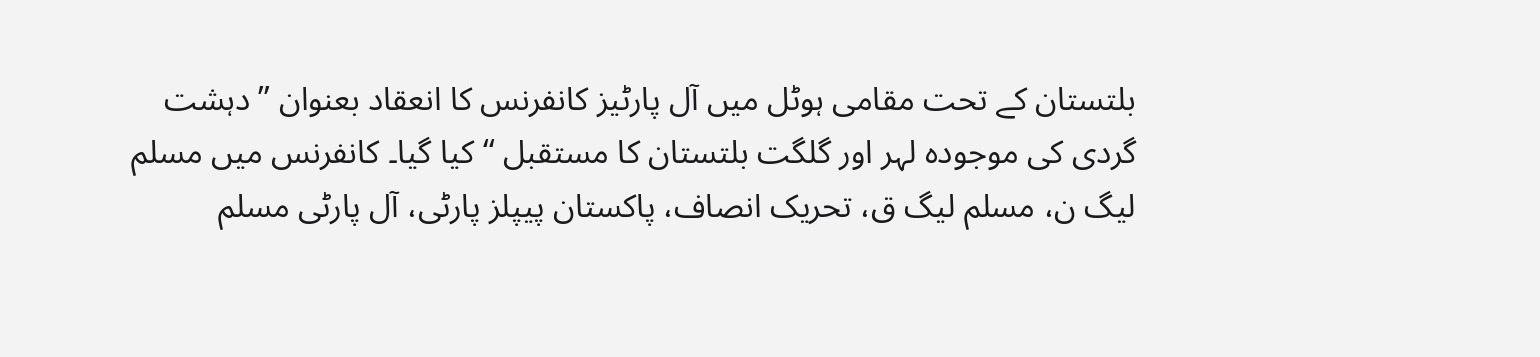بلتستان کے تحت مقامی ہوٹل میں آل پارٹیز کانفرنس کا انعقاد بعنوان ’’ دہشت گردی کی موجودہ لہر اور گلگت بلتستان کا مستقبل ‘‘ کیا گیا۔ کانفرنس میں مسلم لیگ ن، مسلم لیگ ق، تحریک انصاف، پاکستان پیپلز پارٹی، آل پارٹی مسلم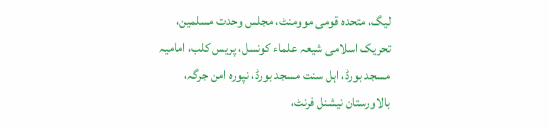لیگ، متحدہ قومی موومنٹ، مجلس وحدت مسلمین، تحریک اسلامی شیعہ علماء کونسل، پریس کلب، امامیہ مسجد بورڈ، اہل سنت مسجد بورڈ، نپورہ امن جرگہ، بالاورستان نیشنل فرنٹ،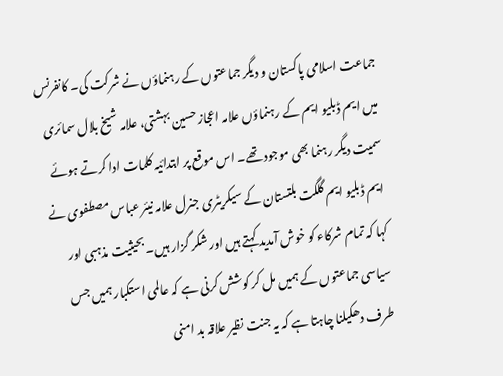جماعت اسلامی پاکستان و دیگر جماعتوں کے رہنماؤں نے شرکت کی۔ کانفرنس میں ایم ڈبلیو ایم کے رہنماؤں علامہ اعجاز حسین بہشتی، علامہ شیخ بلال سمائری سمیت دیگر رہنما بھی موجود تھے۔ اس موقع پر ابتدائیہ کلمات ادا کرتے ہوئے ایم ڈبلیو ایم گلگت بلتستان کے سیکریٹری جنرل علامہ نیئر عباس مصطفوی نے کہا کہ تمام شرکاء کو خوش آمدید کہتے ہیں اور شکر گزار ہیں۔ بحیثیت مذہبی اور سیاسی جماعتوں کے ہمیں مل کر کوشش کرنی ہے کہ عالمی استکبار ہمیں جس طرف دھکیلنا چاہتا ہے کہ یہ جنت نظیر علاقہ بد امنی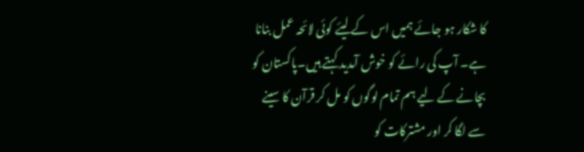کا شکار ہو جائے ہمیں اس کے لیئے کوئی لائحہ عمل بنانا ہے۔ آپ کی رائے کو خوش آمدید کہتے ہیں۔پاکستان کو بچانے کے لیے ہم تمام لوگوں کو مل کر قرآن کا سینے سے لگا کر اور مشترکات کو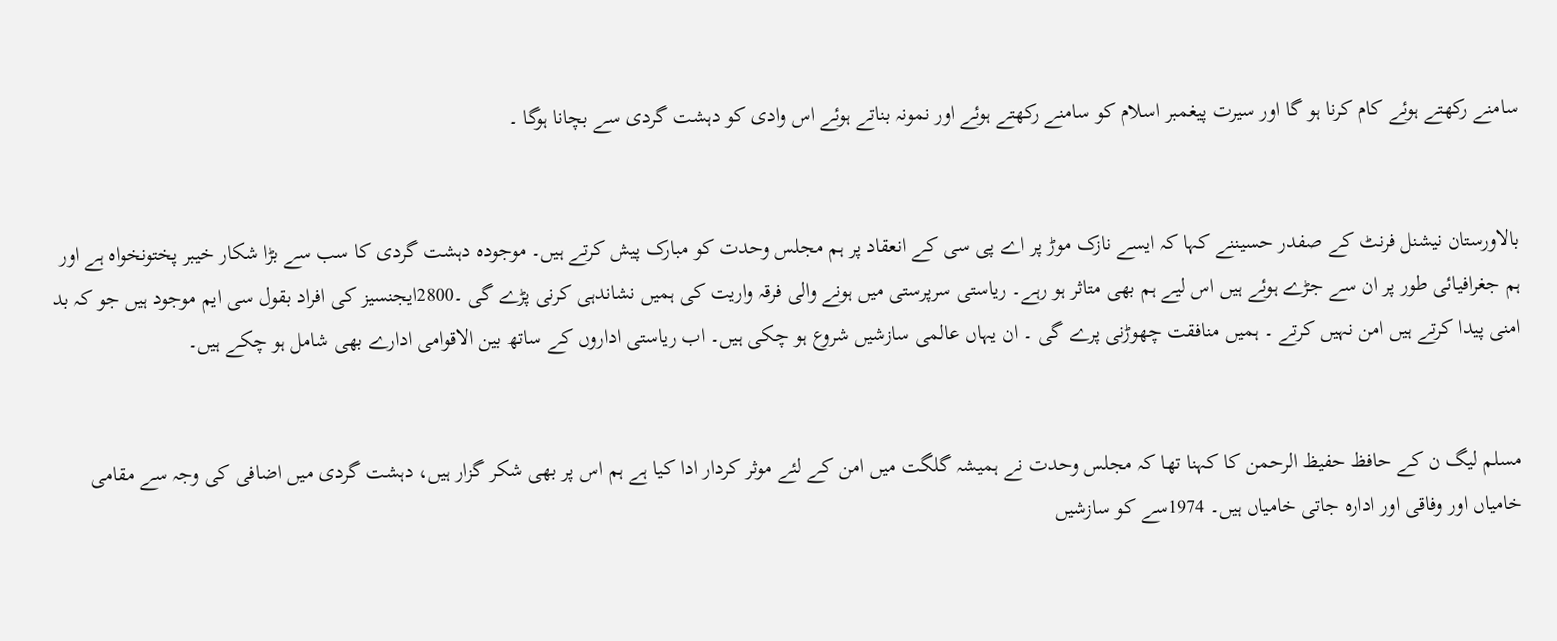سامنے رکھتے ہوئے کام کرنا ہو گا اور سیرت پیغمبر اسلام کو سامنے رکھتے ہوئے اور نمونہ بناتے ہوئے اس وادی کو دہشت گردی سے بچانا ہوگا ۔


بالاورستان نیشنل فرنٹ کے صفدر حسیننے کہا کہ ایسے نازک موڑ پر اے پی سی کے انعقاد پر ہم مجلس وحدت کو مبارک پیش کرتے ہیں۔ موجودہ دہشت گردی کا سب سے بڑا شکار خیبر پختونخواہ ہے اور ہم جغرافیائی طور پر ان سے جڑے ہوئے ہیں اس لیے ہم بھی متاثر ہو رہے۔ ریاستی سرپرستی میں ہونے والی فرقہ واریت کی ہمیں نشاندہی کرنی پڑے گی ۔2800ایجنسیز کی افراد بقول سی ایم موجود ہیں جو کہ بد امنی پیدا کرتے ہیں امن نہیں کرتے ۔ ہمیں منافقت چھوڑنی پرے گی ۔ ان یہاں عالمی سازشیں شروع ہو چکی ہیں۔ اب ریاستی اداروں کے ساتھ بین الاقوامی ادارے بھی شامل ہو چکے ہیں۔


مسلم لیگ ن کے حافظ حفیظ الرحمن کا کہنا تھا کہ مجلس وحدت نے ہمیشہ گلگت میں امن کے لئے موثر کردار ادا کیا ہے ہم اس پر بھی شکر گزار ہیں، دہشت گردی میں اضافی کی وجہ سے مقامی خامیاں اور وفاقی اور ادارہ جاتی خامیاں ہیں۔ 1974سے کو سازشیں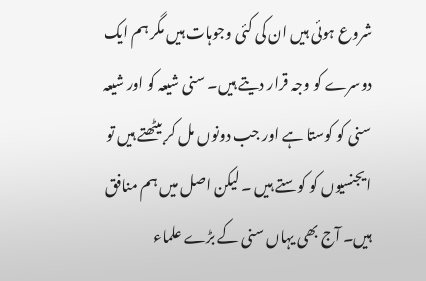شروع ہوئی ہیں ان کی کئی وجوہات ہیں مگر ہم ایک دوسرے کو وجہ قرار دیتے ہیں۔ سنی شیعہ کو اور شیعہ سنی کو کوستا ہے اور جب دونوں مل کر بیٹھتے ہیں تو ایجنسیوں کو کوستے ہیں ۔ لیکن اصل میں ہم منافق ہیں۔ آج بھی یہاں سنی کے بڑے علماء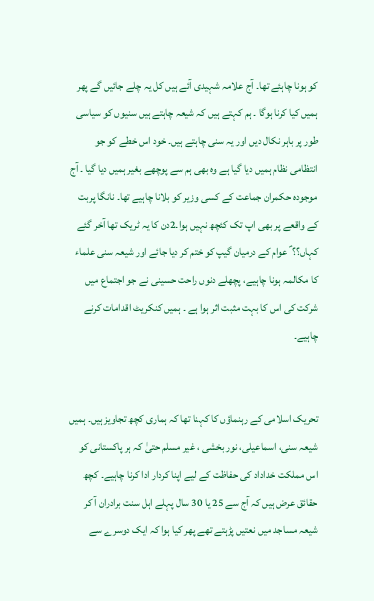کو ہونا چاہئے تھا۔ آج علامہ شہیدی آئے ہیں کل یہ چلے جائیں گے پھر ہمیں کیا کرنا ہوگا ۔ ہم کہتے ہیں کہ شیعہ چاہتے ہیں سنیوں کو سیاسی طور پر باہر نکال دیں اور یہ سنی چاہتے ہیں۔ خود اس خطے کو جو انتظامی نظام ہمیں دیا گیا ہے وہ بھی ہم سے پوچھے بغیر ہمیں دیا گیا ۔ آج موجودہ حکمران جماعت کے کسی وزیر کو بلانا چاہیے تھا۔ نانگا پربت کے واقعے پر بھی اپ تک کئچھ نہیں ہوا۔2دن کا یہ ٹریک تھا آخر گئے کہاں؟؟ ؑ عوام کے درمیان گیپ کو ختم کر دیا جائے اور شیعہ سنی علماء کا مکالمہ ہونا چاہیے، پچھلے دنوں راحت حسینی نے جو اجتماع میں شرکت کی اس کا بہت مثبت اثر ہوا ہے ۔ ہمیں کنکریٹ اقدامات کرنے چاہیے۔


تحریک اسلامی کے رہنماؤں کا کہنا تھا کہ ہماری کچھ تجاویز ہیں۔ ہمیں شیعہ سنی، اسماعیلی، نور بخشی ، غیر مسلم حتیٰ کہ ہر پاکستانی کو اس مملکت خداداد کی حفاظت کے لیے اپنا کردار ادا کرنا چاہیے۔ کچھ حقائق عرض ہیں کہ آج سے 25 یا 30 سال پہلے اہل سنت برادران آ کر شیعہ مساجد میں نعتیں پڑہتے تھے پھر کیا ہوا کہ ایک دوسرے سے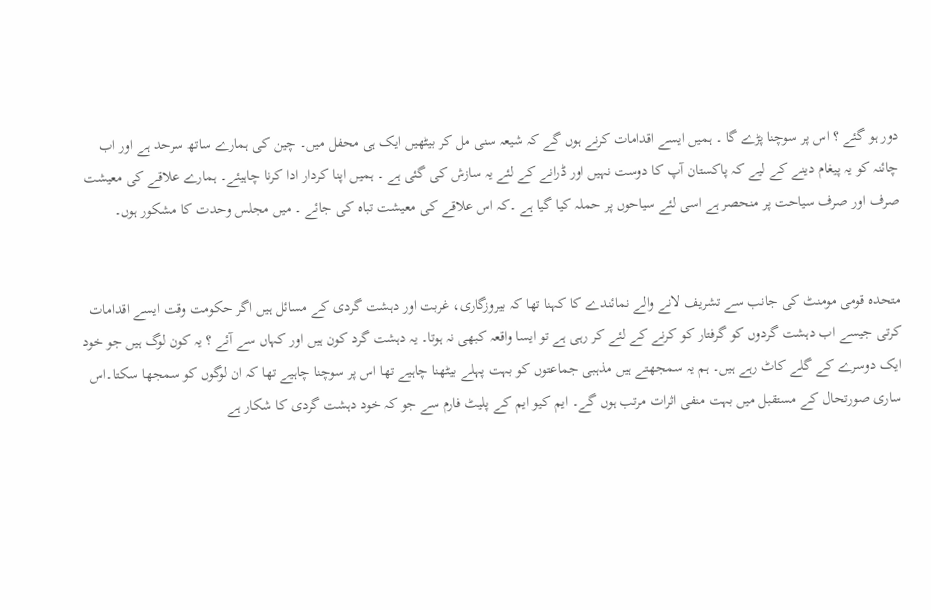دور ہو گئے ؟ اس پر سوچنا پڑے گا ۔ ہمیں ایسے اقدامات کرنے ہوں گے کہ شیعہ سنی مل کر بیٹھیں ایک ہی محفل میں۔ چین کی ہمارے ساتھ سرحد ہے اور اب چائنہ کو یہ پیغام دینے کے لیے کہ پاکستان آپ کا دوست نہیں اور ڈرانے کے لئے یہ سازش کی گئی ہے ۔ ہمیں اپنا کردار ادا کرنا چاہیئے۔ ہمارے علاقے کی معیشت صرف اور صرف سیاحت پر منحصر ہے اسی لئے سیاحوں پر حملہ کیا گیا ہے ۔کہ اس علاقے کی معیشت تباہ کی جائے ۔ میں مجلس وحدت کا مشکور ہوں۔


متحدہ قومی مومنٹ کی جانب سے تشریف لانے والے نمائندے کا کہنا تھا کہ بیروزگاری، غربت اور دہشت گردی کے مسائل ہیں اگر حکومت وقت ایسے اقدامات کرتی جیسے اب دہشت گردوں کو گرفتار کو کرنے کے لئے کر رہی ہے تو ایسا واقعہ کبھی نہ ہوتا۔ یہ دہشت گرد کون ہیں اور کہاں سے آئے ؟ یہ کون لوگ ہیں جو خود ایک دوسرے کے گلے کاٹ رہے ہیں۔ ہم یہ سمجھتے ہیں مذہبی جماعتوں کو بہت پہلے بیٹھنا چاہیے تھا اس پر سوچنا چاہیے تھا کہ ان لوگوں کو سمجھا سکتا۔اس ساری صورتحال کے مستقبل میں بہت منفی اثرات مرتب ہوں گے۔ ایم کیو ایم کے پلیٹ فارم سے جو کہ خود دہشت گردی کا شکار ہے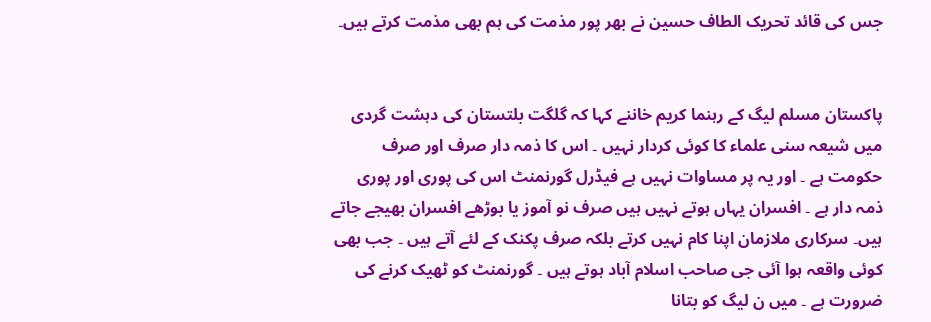جس کی قائد تحریک الطاف حسین نے بھر پور مذمت کی ہم بھی مذمت کرتے ہیں۔


پاکستان مسلم لیگ کے رہنما کریم خاننے کہا کہ گلگت بلتستان کی دہشت گردی میں شیعہ سنی علماء کا کوئی کردار نہیں ۔ اس کا ذمہ دار صرف اور صرف حکومت ہے ۔ اور یہ پر مساوات نہیں ہے فیڈرل گورنمنٹ اس کی پوری اور پوری ذمہ دار ہے ۔ افسران یہاں ہوتے نہیں ہیں صرف نو آموز یا بوڑھے افسران بھیجے جاتے ہیں۔ سرکاری ملازمان اپنا کام نہیں کرتے بلکہ صرف پکنک کے لئے آتے ہیں ۔ جب بھی کوئی واقعہ ہوا آئی جی صاحب اسلام آباد ہوتے ہیں ۔ گورنمنٹ کو ٹھیک کرنے کی ضرورت ہے ۔ میں ن لیگ کو بتانا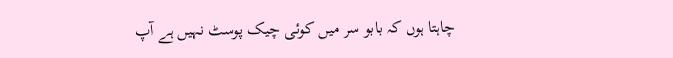چاہتا ہوں کہ بابو سر میں کوئی چیک پوسٹ نہیں ہے آپ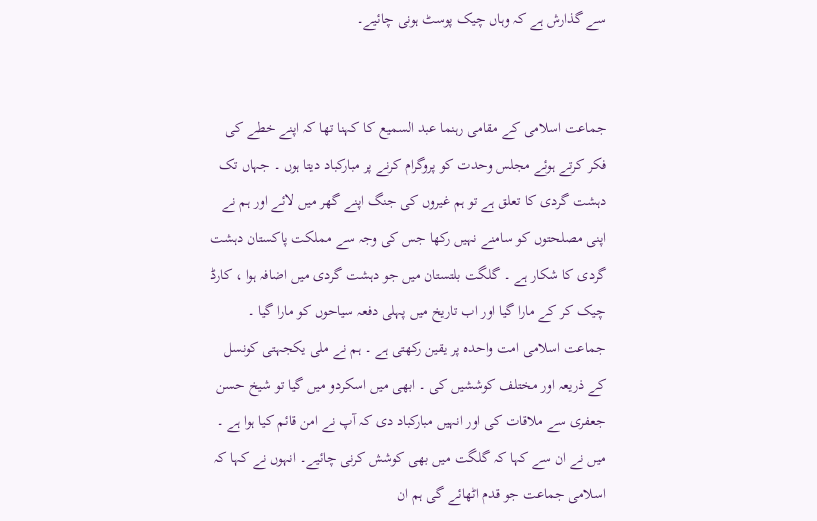سے گذارش ہے کہ وہاں چیک پوسٹ ہونی چائیے۔


جماعت اسلامی کے مقامی رہنما عبد السمیع کا کہنا تھا کہ اپنے خطے کی فکر کرتے ہوئے مجلس وحدت کو پروگرام کرنے پر مبارکباد دیتا ہوں ۔ جہاں تک دہشت گردی کا تعلق ہے تو ہم غیروں کی جنگ اپنے گھر میں لائے اور ہم نے اپنی مصلحتوں کو سامنے نہیں رکھا جس کی وجہ سے مملکت پاکستان دہشت گردی کا شکار ہے ۔ گلگت بلتستان میں جو دہشت گردی میں اضافہ ہوا ، کارڈ چیک کر کے مارا گیا اور اب تاریخ میں پہلی دفعہ سیاحوں کو مارا گیا ۔ جماعت اسلامی امت واحدہ پر یقین رکھتی ہے ۔ ہم نے ملی یکجہتی کونسل کے ذریعہ اور مختلف کوششیں کی ۔ ابھی میں اسکردو میں گیا تو شیخ حسن جعفری سے ملاقات کی اور انہیں مبارکباد دی کہ آپ نے امن قائم کیا ہوا ہے ۔ میں نے ان سے کہا کہ گلگت میں بھی کوشش کرنی چائیے۔ انہوں نے کہا کہ اسلامی جماعت جو قدم اٹھائے گی ہم ان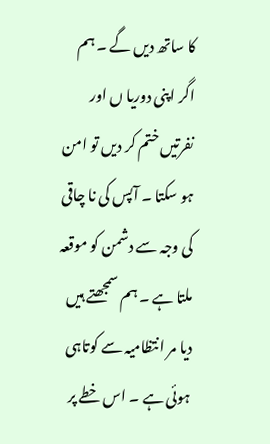کا ساتھ دیں گے ۔ ہم اگر اپنی دوریا ں اور نفرتیں ختم کر دیں تو امن ہو سکتا ۔ آپس کی نا چاقی کی وجہ سے دشمن کو موقعہ ملتا ہے ۔ ہم سمجھتے ہیں دیا مر انتظامیہ سے کوتاہی ہوئی ہے ۔ اس خطے پر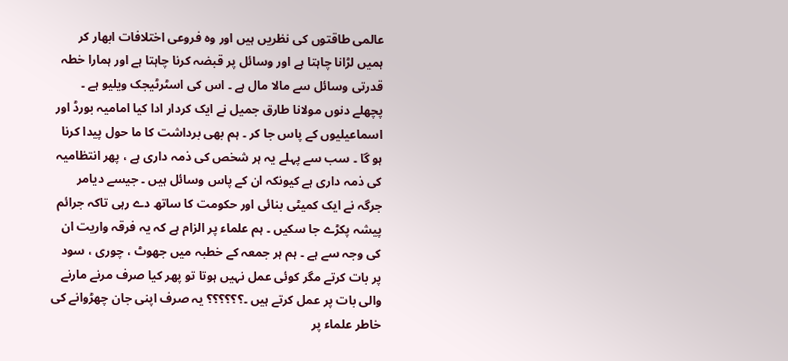عالمی طاقتوں کی نظریں ہیں اور وہ فروعی اختلافات ابھار کر ہمیں لڑانا چاہتا ہے اور وسائل پر قبضہ کرنا چاہتا ہے اور ہمارا خطہ قدرتی وسائل سے مالا مال ہے ۔ اس کی اسٹرٹیجک ویلیو ہے ۔ پچھلے دنوں مولانا طارق جمیل نے ایک کردار ادا کیا امامیہ بورڈ اور اسماعیلیوں کے پاس جا کر ۔ ہم بھی برداشت کا ما حول پیدا کرنا ہو گا ۔ سب سے پہلے یہ ہر شخص کی ذمہ داری ہے ، پھر انتظامیہ کی ذمہ داری ہے کیونکہ ان کے پاس وسائل ہیں ۔ جیسے دیامر جرگہ نے ایک کمیٹی بنائی اور حکومت کا ساتھ دے رہی تاکہ جرائم پیشہ پکڑے جا سکیں ۔ ہم علماء پر الزام ہے کہ یہ فرقہ واریت ان کی وجہ سے ہے ۔ ہم ہر جمعہ کے خطبہ میں جھوٹ ، چوری ، سود پر بات کرتے مگر کوئی عمل نہیں ہوتا تو پھر کیا صرف مرنے مارنے والی بات پر عمل کرتے ہیں ۔؟؟؟؟؟؟ یہ صرف اپنی جان چھڑوانے کی خاطر علماء پر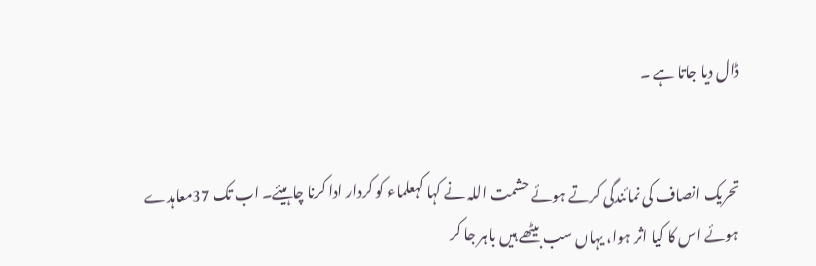ڈال دیا جاتا ہے ۔


تحریک انصاف کی نمائندگی کرتے ہوئے حشمت اللہ نے کہا کہعلماء کو کردار ادا کرنا چاہیئے۔ اب تک 37معاہدے ہوئے اس کا کیا اثر ہوا، یہاں سب بیٹھے ہیں باہر جا کر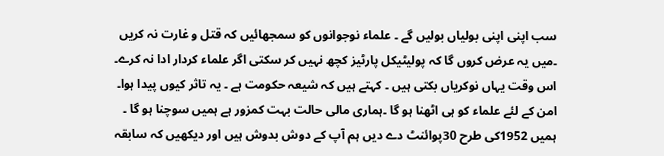سب اپنی اپنی بولیاں بولیں گے ۔ علماء نوجوانوں کو سمجھائیں کہ قتل و غارت نہ کریں ۔میں یہ عرض کروں گا کہ پولیٹیکل پارٹیز کچھ نہیں کر سکتی اگر علماء کردار ادا نہ کرے۔ اس وقت یہاں نوکریاں بکتی ہیں ۔ کہتے ہیں کہ شیعہ حکومت ہے ۔ یہ تاثر کیوں پیدا ہوا۔ امن کے لئے علماء کو ہی اٹھنا ہو گا ۔ہماری مالی حالت بہت کمزور ہے ہمیں سوچنا ہو گا ۔ ہمیں 1952کی طرح 30پوائنٹ دے دیں ہم آپ کے دوش بدوش ہیں اور دیکھیں کہ سابقہ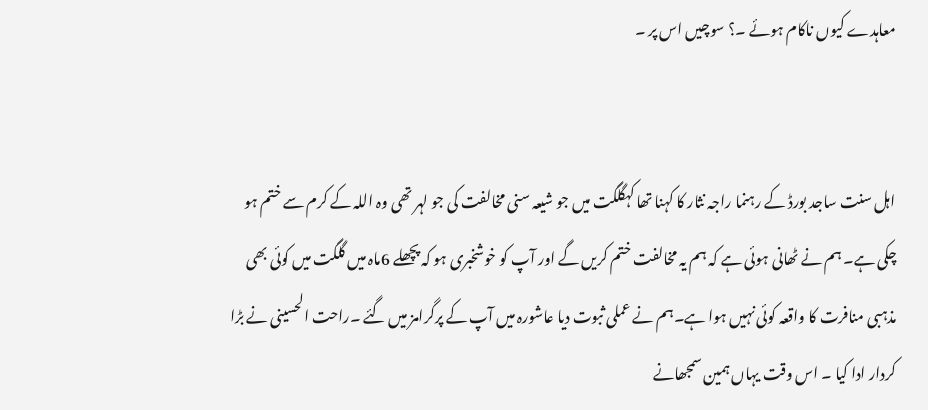معاہدے کیوں ناکام ہوئے ۔؟ سوچیں اس پر ۔


اہل سنت ساجد بورڈ کے رہنما راجہ نثار کا کہنا تھا کہگلگت میں جو شیعہ سنی مخالفت کی جو لہر تھی وہ اللہ کے کرم سے ختم ہو چکی ہے۔ ہم نے ٹھانی ہوئی ہے کہ ہم یہ مخالفت ختم کریں گے اور آپ کو خوشخبری ہو کہ پچھلے 6ماہ میں گلگت میں کوئی بھی مذہبی منافرت کا واقعہ کوئی نہیں ہوا ہے۔ہم نے عملی ثبوت دیا عاشورہ میں آپ کے پرگرامز میں گئے ۔راحت الحسینی نے بڑا کردار ادا کیا ۔ اس وقت یہاں ہمین سمجھانے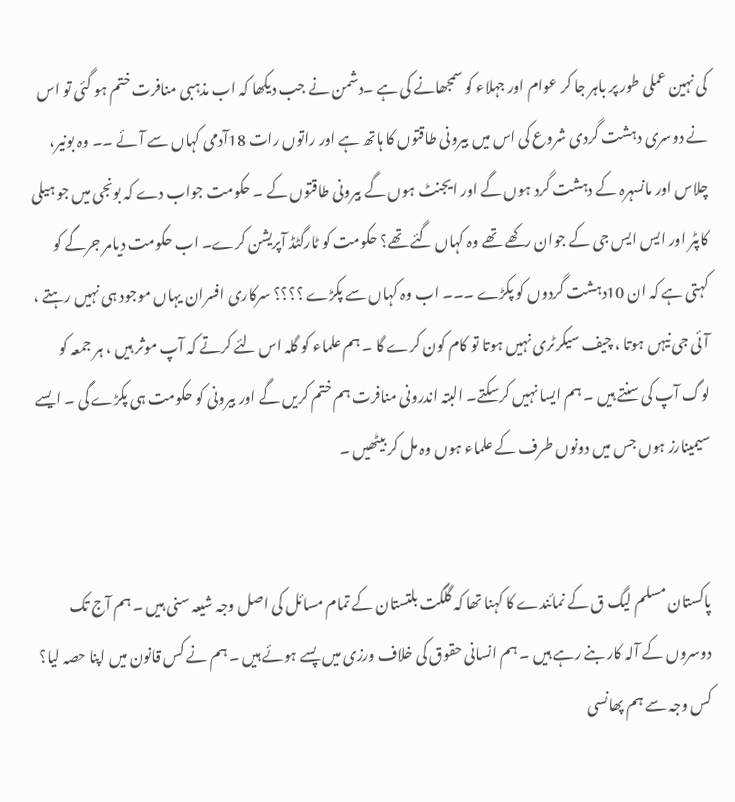کی نہین عملی طور پر باہر جا کر عوام اور جہلاء کو سمجھانے کی ہے ۔دشمن نے جب دیکھا کہ اب مذہبی منافرت ختم ہو گئی تو اس نے دوسری دہشت گردی شروع کی اس میں بیرونی طاقتوں کا ہاتھ ہے اور راتوں رات 18آدمی کہاں سے آئے ۔۔ وہ بونیر، چلاس اور مانسہرہ کے دہشت گرد ہوں گے اور ایجنٹ ہوں گے بیرونی طاقتوں کے ۔ حکومت جواب دے کہ بونجی میں جو ہیلی کاپٹر اور ایس ایس جی کے جوان رکھے تھے وہ کہاں گئے تھے؟ حکومت کو ٹارگٹڈ آپریشن کرے۔ اب حکومت دیامر جرگے کو کہتی ہے کہ ان 10دہشت گردوں کو پکڑے ۔۔۔ اب وہ کہاں سے پکڑے ؟؟؟؟ سرکاری افسران یہاں موجود ہی نہیں رہتے ، آئی جی نیہں ہوتا ، چیف سیکرٹری نہیں ہوتا تو کام کون کرے گا ۔ ہم علماء کو گلہ اس لئے کرتے کہ آپ موثر ہیں ، ہر جمعہ کو لوگ آپ کی سنتے ہیں ۔ ہم ایسا نہیں کرسکتے۔ البتہ اندرونی منافرت ہم ختم کریں گے اور بیرونی کو حکومت ہی پکڑے گی ۔ ایسے سیمینارز ہوں جس میں دونوں طرف کے علماء ہوں وہ مل کر بیٹھیں ۔


پاکستان مسلم لیگ ق کے نمائندے کا کہنا تھا کہ گلگت بلتستان کے تمام مسائل کی اصل وجہ شیعہ سنی ہیں ۔ ہم آج تک دوسروں کے آلہ کار بنے رہے ہیں ۔ ہم انسانی حقوق کی خلاف ورزی میں پسے ہوئے ہیں ۔ ہم نے کس قانون میں اپنا حصہ لیا؟ کس وجہ سے ہم پھانسی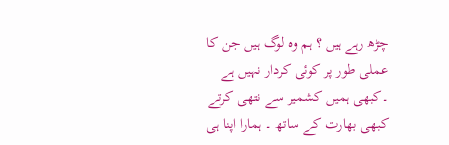چڑھ رہے ہیں ؟ ہم وہ لوگ ہیں جن کا عملی طور پر کوئی کردار نہیں ہے ۔کبھی ہمیں کشمیر سے نتھی کرتے کبھی بھارت کے ساتھ ۔ ہمارا اپنا ہی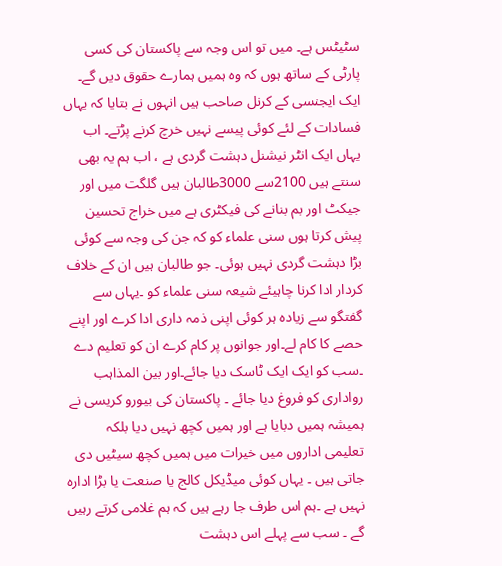سٹیٹس ہے۔ میں تو اس وجہ سے پاکستان کی کسی پارٹی کے ساتھ ہوں کہ وہ ہمیں ہمارے حقوق دیں گے۔ ایک ایجنسی کے کرنل صاحب ہیں انہوں نے بتایا کہ یہاں فسادات کے لئے کوئی پیسے نہیں خرچ کرنے پڑتے۔ اب یہاں ایک انٹر نیشنل دہشت گردی ہے ، اب ہم یہ بھی سنتے ہیں 2100سے 3000طالبان ہیں گلگت میں اور جیکٹ اور بم بنانے کی فیکٹری ہے میں خراج تحسین پیش کرتا ہوں سنی علماء کو کہ جن کی وجہ سے کوئی بڑا دہشت گردی نہیں ہوئی۔ جو طالبان ہیں ان کے خلاف کردار ادا کرنا چاہیئے شیعہ سنی علماء کو ۔یہاں سے گفتگو سے زیادہ ہر کوئی اپنی ذمہ داری ادا کرے اور اپنے حصے کا کام لے۔اور جوانوں پر کام کرے ان کو تعلیم دے ۔سب کو ایک ایک ٹاسک دیا جائے۔اور بین المذاہب رواداری کو فروغ دیا جائے ۔ پاکستان کی بیورو کریسی نے ہمیشہ ہمیں دبایا ہے اور ہمیں کچھ نہیں دیا بلکہ تعلیمی اداروں میں خیرات میں ہمیں کچھ سیٹیں دی جاتی ہیں ۔ یہاں کوئی میڈیکل کالج یا صنعت یا بڑا ادارہ نہیں ہے ۔ہم اس طرف جا رہے ہیں کہ ہم غلامی کرتے رہیں گے ۔ سب سے پہلے اس دہشت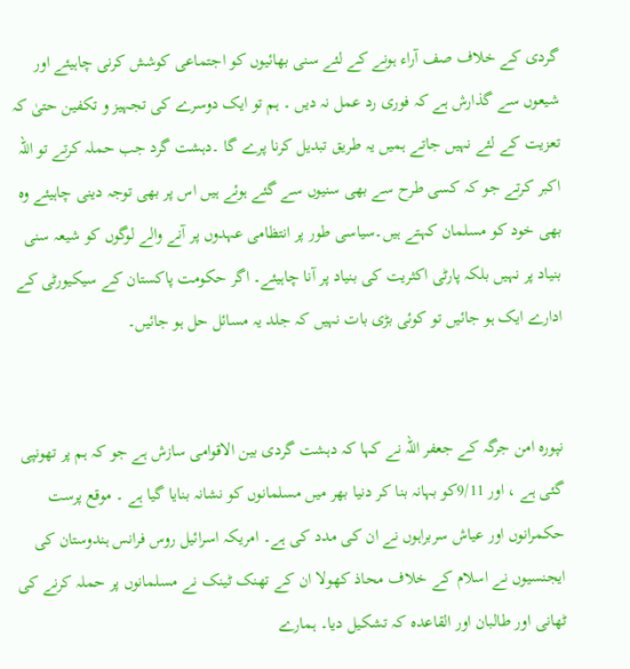گردی کے خلاف صف آراء ہونے کے لئے سنی بھائیوں کو اجتماعی کوشش کرنی چاہیئے اور شیعوں سے گذارش ہے کہ فوری رد عمل نہ دیں ۔ ہم تو ایک دوسرے کی تجہیز و تکفین حتیٰ کہ تعزیت کے لئے نہیں جاتے ہمیں یہ طریق تبدیل کرنا پرے گا ۔دہشت گرد جب حملہ کرتے تو اللہ اکبر کرتے جو کہ کسی طرح سے بھی سنیوں سے گئے ہوئے ہیں اس پر بھی توجہ دینی چاہیئے وہ بھی خود کو مسلمان کہتے ہیں۔سیاسی طور پر انتظامی عہدوں پر آنے والے لوگوں کو شیعہ سنی بنیاد پر نہیں بلکہ پارٹی اکثریت کی بنیاد پر آنا چاہیئے۔ اگر حکومت پاکستان کے سیکیورٹی کے ادارے ایک ہو جائیں تو کوئی بڑی بات نہیں کہ جلد یہ مسائل حل ہو جائیں۔


نپورہ امن جرگہ کے جعفر اللہ نے کہا کہ دہشت گردی بین الاقوامی سازش ہے جو کہ ہم پر تھونپی گئی ہے ، اور 9/11کو بہانہ بنا کر دنیا بھر میں مسلمانوں کو نشانہ بنایا گیا ہے ۔ موقع پرست حکمرانوں اور عیاش سربراہوں نے ان کی مدد کی ہے۔ امریکہ اسرائیل روس فرانس ہندوستان کی ایجنسیوں نے اسلام کے خلاف محاذ کھولا ان کے تھنک ٹینک نے مسلمانوں پر حملہ کرنے کی ٹھانی اور طالبان اور القاعدہ کہ تشکیل دیا۔ ہمارے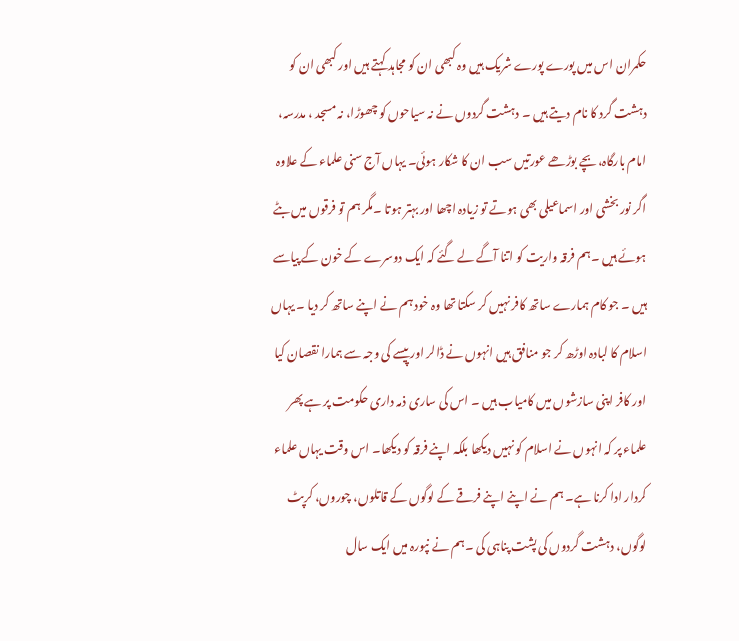حکمران اس میں پورے پورے شریک ہیں وہ کبھی ان کو مجاہد کہتے ہیں اور کبھی ان کو دہشت گرد کا نام دیتے ہیں ۔ دہشت گردوں نے نہ سیاحوں کو چھوڑا، نہ مسجد ، مدرسہ، امام بارگاہ،بچے بوڑھے عورتیں سب ان کا شکار ہوئی۔ یہاں آج سنی علماء کے علاوہ اگر نور بخشی اور اسماعیلی بھی ہوتے تو زیادہ اچھا اور بہتر ہوتا ۔مگر ہم تو فرقوں میں بٹے ہوئے ہیں ۔ہم فرقہ واریت کو اتنا آگے لے گئے کہ ایک دوسرے کے خون کے پیاسے ہیں ۔ جو کام ہمارے ساتھ کافر نہیں کر سکتا تھا وہ خود ہم نے اپنے ساتھ کر دیا ۔ یہاں اسلام کا لبادہ اوڑھ کر جو منافق ہیں انہوں نے ڈالر اور پیسے کی وجہ سے ہمارا نقصان کیا اور کافر اپنی سازشوں میں کامیاب ہیں ۔ اس کی ساری ذمہ داری حکومت پر ہے پھر علماء پر کہ انہوں نے اسلام کو نہیں دیکھا بلکہ اپنے فرقہ کو دیکھا۔ اس وقت یہاں علماء کردار ادا کرنا ہے۔ ہم نے اپنے اپنے فرقے کے لوگوں کے قاتلوں، چوروں، کرپٹ لوگوں، دہشت گردوں کی پشت پناہی کی ۔ہم نے نپورہ میں ایک سال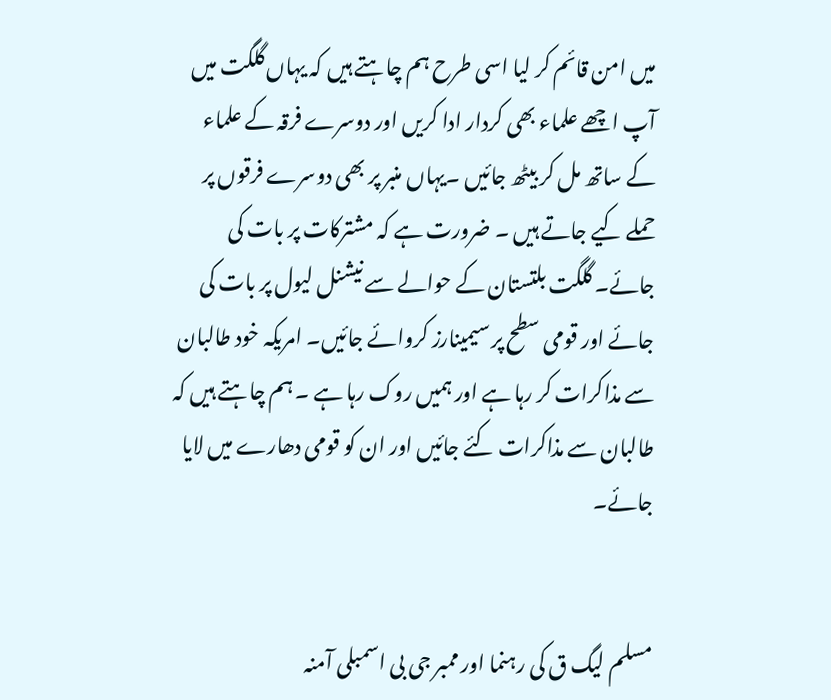میں امن قائم کر لیا اسی طرح ہم چاہتے ہیں کہ یہاں گلگت میں آپ اچھے علماء بھی کردار ادا کریں اور دوسرے فرقہ کے علماء کے ساتھ مل کر بیٹھ جائیں ۔یہاں منبر پر بھی دوسرے فرقوں پر حملے کیے جاتے ہیں ۔ ضرورت ہے کہ مشترکات پر بات کی جائے۔ گلگت بلتستان کے حوالے سے نیشنل لیول پر بات کی جائے اور قومی سطح پر سیمینارز کروائے جائیں۔ امریکہ خود طالبان سے مذاکرات کر رہا ہے اور ہمیں روک رہا ہے ۔ ہم چاہتے ہیں کہ طالبان سے مذاکرات کئے جائیں اور ان کو قومی دھارے میں لایا جائے۔


مسلم لیگ ق کی رہنما اور ممبر جی بی اسمبلی آمنہ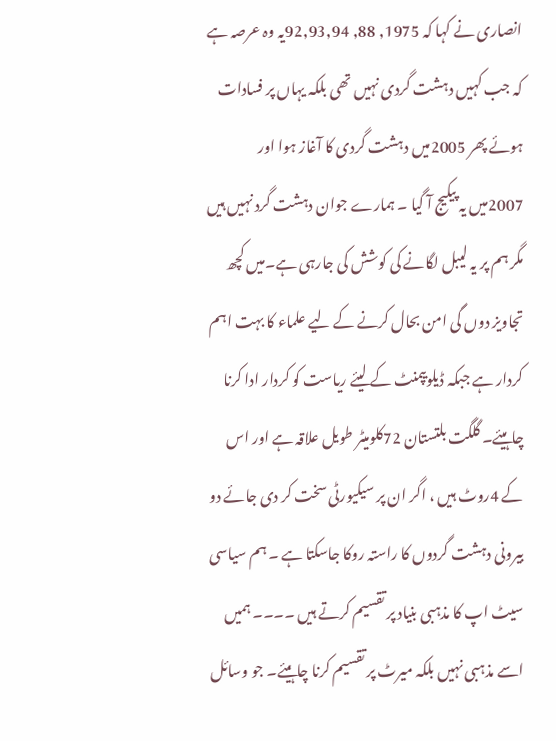انصاری نے کہا کہ 1975, 88, 92,93,94یہ وہ عرصہ ہے کہ جب کہیں دہشت گردی نہیں تھی بلکہ یہاں پر فسادات ہوئے پھر 2005میں دہشت گردی کا آغاز ہوا اور 2007میں یہ پیکیج آ گیا ۔ ہمارے جوان دہشت گرد نہیں ہیں مگر ہم پر یہ لیبل لگانے کی کوشش کی جارہی ہے۔میں کچھ تجاویز دوں گی امن بحال کرنے کے لیے علماء کا بہت اہم کردار ہے جبکہ ڈیلویپمنٹ کے لیئے ریاست کو کردار ادا کرنا چاہیئے۔ گلگت بلتستان 72کلومیٹر طویل علاقہ ہے اور اس کے 4روٹ ہیں ، اگر ان پر سیکیورٹی سخت کر دی جائے دو بیرونی دہشت گردوں کا راستہ روکا جاسکتا ہے ۔ ہم سیاسی سیٹ اپ کا مذہبی بنیاد پر تقسیم کرتے ہیں ۔۔۔۔ ہمیں اسے مذہبی نہیں بلکہ میرٹ پر تقسیم کرنا چاہیئے۔ جو وسائل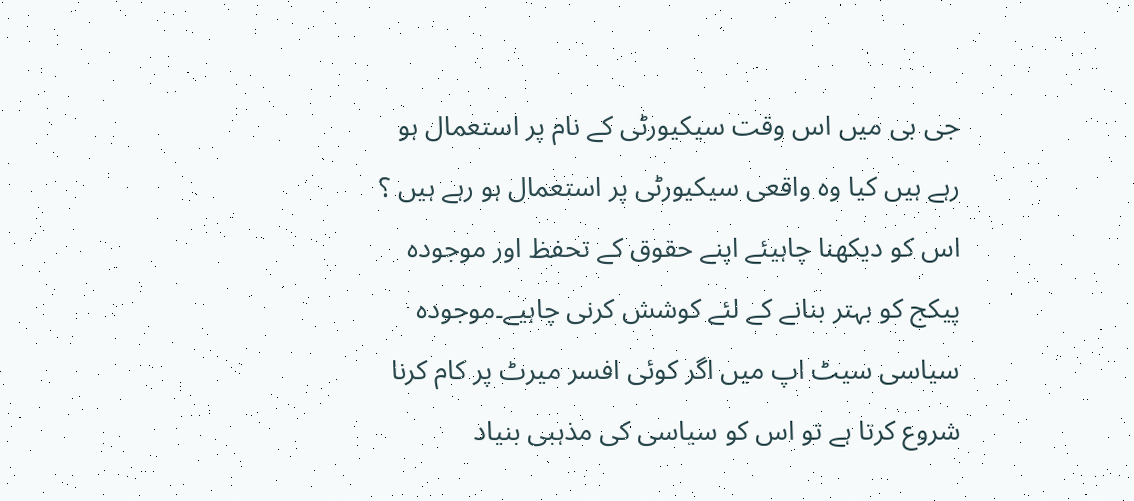جی بی میں اس وقت سیکیورٹی کے نام پر استعمال ہو رہے ہیں کیا وہ واقعی سیکیورٹی پر استعمال ہو رہے ہیں ؟ اس کو دیکھنا چاہیئے اپنے حقوق کے تحفظ اور موجودہ پیکج کو بہتر بنانے کے لئے کوشش کرنی چاہیے۔موجودہ سیاسی سیٹ اپ میں اگر کوئی افسر میرٹ پر کام کرنا شروع کرتا ہے تو اس کو سیاسی کی مذہبی بنیاد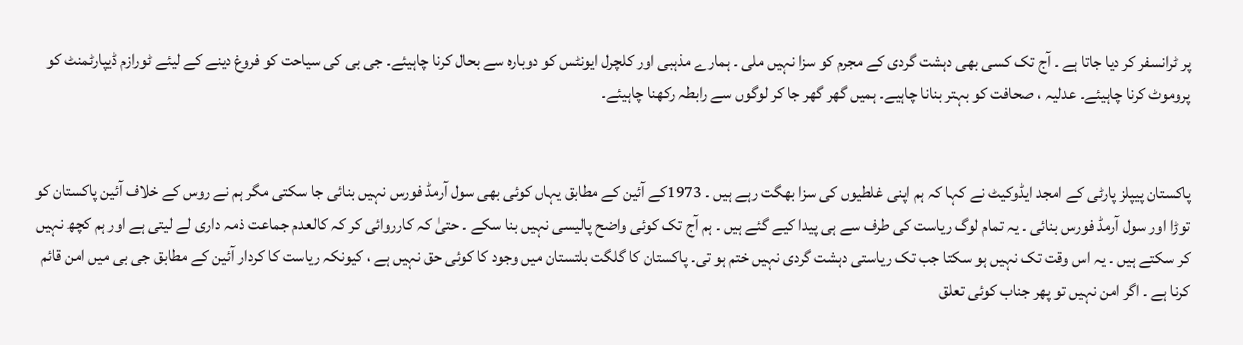پر ٹرانسفر کر دیا جاتا ہے ۔ آج تک کسی بھی دہشت گردی کے مجرم کو سزا نہیں ملی ۔ ہمارے مذہبی اور کلچرل ایونٹس کو دوبارہ سے بحال کرنا چاہیئے۔ جی بی کی سیاحت کو فروغ دینے کے لیئے ٹورازم ڈیپارٹمنٹ کو پروموٹ کرنا چاہیئے۔ عدلیہ ، صحافت کو بہتر بنانا چاہیے۔ ہمیں گھر گھر جا کر لوگوں سے رابطہ رکھنا چاہیئے۔


پاکستان پیپلز پارٹی کے امجد ایڈوکیٹ نے کہا کہ ہم اپنی غلطیوں کی سزا بھگت رہے ہیں ۔ 1973کے آئین کے مطابق یہاں کوئی بھی سول آرمڈ فورس نہیں بنائی جا سکتی مگر ہم نے روس کے خلاف آئین پاکستان کو توڑا اور سول آرمڈ فورس بنائی ۔ یہ تمام لوگ ریاست کی طرف سے ہی پیدا کیے گئے ہیں ۔ ہم آج تک کوئی واضح پالیسی نہیں بنا سکے ۔ حتیٰ کہ کارروائی کر کہ کالعدم جماعت ذمہ داری لے لیتی ہے اور ہم کچھ نہیں کر سکتے ہیں ۔ یہ اس وقت تک نہیں ہو سکتا جب تک ریاستی دہشت گردی نہیں ختم ہو تی۔ پاکستان کا گلگت بلتستان میں وجود کا کوئی حق نہیں ہے ، کیونکہ ریاست کا کردار آئین کے مطابق جی بی میں امن قائم کرنا ہے ۔ اگر امن نہیں تو پھر جناب کوئی تعلق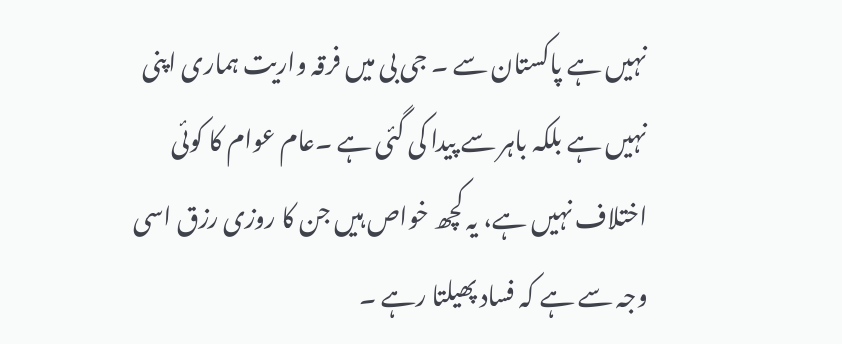نہیں ہے پاکستان سے ۔ جی بی میں فرقہ واریت ہماری اپنی نہیں ہے بلکہ باہر سے پیدا کی گئی ہے ۔عام عوام کا کوئی اختلاف نہیں ہے، یہ کچھ خواص ہیں جن کا روزی رزق اسی وجہ سے ہے کہ فساد پھیلتا رہے ۔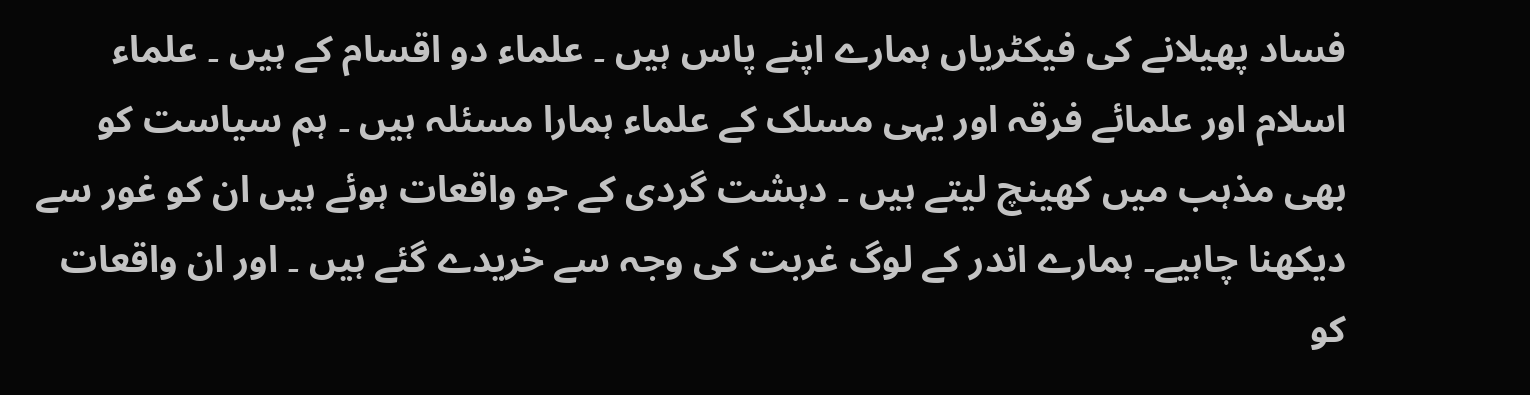فساد پھیلانے کی فیکٹریاں ہمارے اپنے پاس ہیں ۔ علماء دو اقسام کے ہیں ۔ علماء اسلام اور علمائے فرقہ اور یہی مسلک کے علماء ہمارا مسئلہ ہیں ۔ ہم سیاست کو بھی مذہب میں کھینچ لیتے ہیں ۔ دہشت گردی کے جو واقعات ہوئے ہیں ان کو غور سے دیکھنا چاہیے۔ ہمارے اندر کے لوگ غربت کی وجہ سے خریدے گئے ہیں ۔ اور ان واقعات کو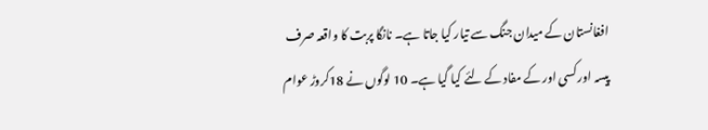افغانستان کے میدان جنگ سے تیار کیا جاتا ہے۔ نانگا پربت کا واقعہ صرف پیسہ اور کسی اور کے مفاد کے لئے کیا گیا ہے۔ 10 لوگوں نے 18کروڑ عوام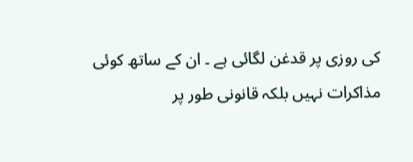کی روزی پر قدغن لگائی ہے ۔ ان کے ساتھ کوئی مذاکرات نہیں بلکہ قانونی طور پر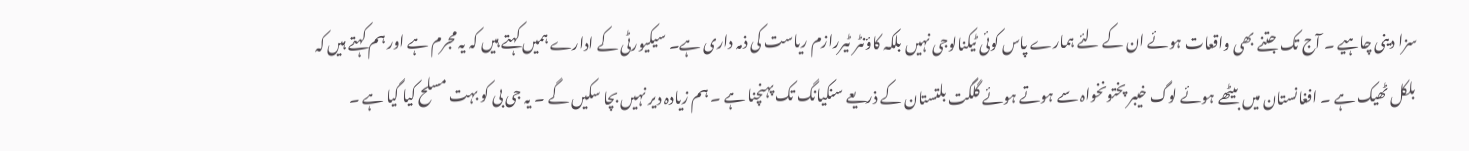سزا دینی چاہیے ۔ آج تک جتنے بھی واقعات ہوئے ان کے لئے ہمارے پاس کوئی ٹیکنالوجی نہیں بلکہ کاؤنٹر ٹیررازم ریاست کی ذمہ داری ہے۔ سیکیورٹی کے ادارے ہمیں کہتے ہیں کہ یہ مجرم ہے اور ہم کہتے ہیں کہ بلکل ٹھیک ہے ۔ افغانستان میں بیٹھے ہوئے لوگ خیبر پختونخواہ سے ہوتے ہوئے گلگت بلتستان کے ذریعے سنکیانگ تک پہنچنا ہے ۔ ہم زیادہ دیر نہیں بچا سکیں گے ۔ یہ جی بی کو بہت مسلح کیا گیا ہے ۔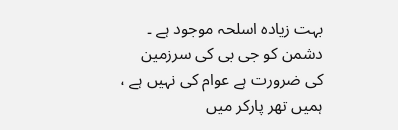بہت زیادہ اسلحہ موجود ہے ۔ دشمن کو جی بی کی سرزمین کی ضرورت ہے عوام کی نہیں ہے ، ہمیں تھر پارکر میں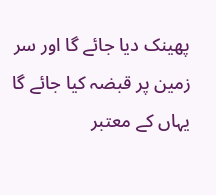پھینک دیا جائے گا اور سر زمین پر قبضہ کیا جائے گا یہاں کے معتبر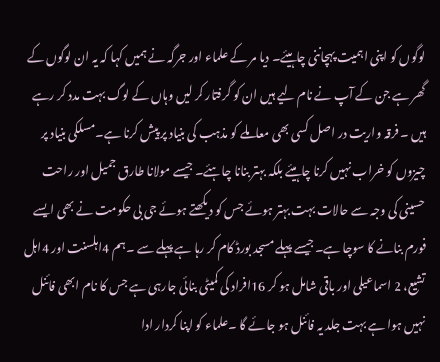لوگوں کو اپنی اہمیت پہچاننی چاہیئے۔ دیا مر کے علماء اور جرگہ نے ہمیں کہا کہ یہ ان لوگوں کے گھر ہے جن کے آپ نے نام لیے ہیں ان کو گرفتار کر لیں وہاں کے لوگ بہت مدد کر رہے ہیں ۔ فرقہ واریت در اصل کسی بھی معاملے کو مذہب کی بنیاد پر پیش کرنا ہے۔مسلکی بنیاد پر چیزوں کو خراب نہیں کرنا چاہیئے بلکہ بہتر بنانا چاہئے۔ جیسے مولانا طارق جمیل اور راحت حسینی کی وجہ سے حالات بہت بہتر ہوئے جس کو دیکھتے ہوئے جی بی حکومت نے بھی ایسے فورم بنانے کا سوچا ہے۔جیسے پہلے مسجد بورڈ کام کر رہا ہے پہلے سے ۔ہم 4اہلسنت اور 4اہل تشیع، 2 اسماعیلی اور باقی شامل ہو کر 16افراد کی کمیٹی بنائی جارہی ہے جس کا نام ابھی فائنل نہیں ہوا ہے بہت جلد یہ فائنل ہو جائے گا ۔علماء کو اپنا کردار ادا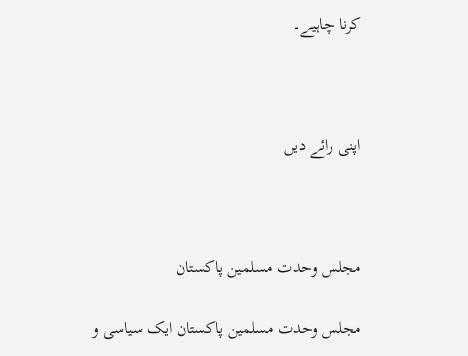کرنا چاہیے۔



اپنی رائے دیں



مجلس وحدت مسلمین پاکستان

مجلس وحدت مسلمین پاکستان ایک سیاسی و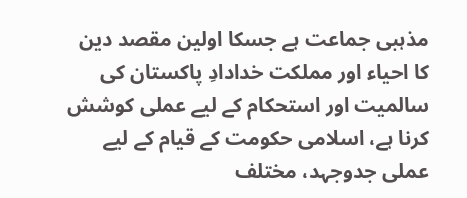مذہبی جماعت ہے جسکا اولین مقصد دین کا احیاء اور مملکت خدادادِ پاکستان کی سالمیت اور استحکام کے لیے عملی کوشش کرنا ہے، اسلامی حکومت کے قیام کے لیے عملی جدوجہد، مختلف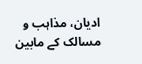ادیان، مذاہب و مسالک کے مابین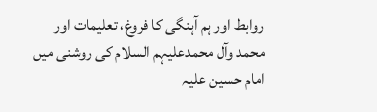روابط اور ہم آہنگی کا فروغ، تعلیمات اور محمد وآل محمدعلیہم السلام کی روشنی میں امام حسین علیہ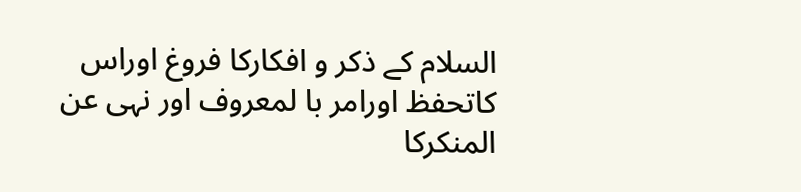السلام کے ذکر و افکارکا فروغ اوراس کاتحفظ اورامر با لمعروف اور نہی عن المنکرکا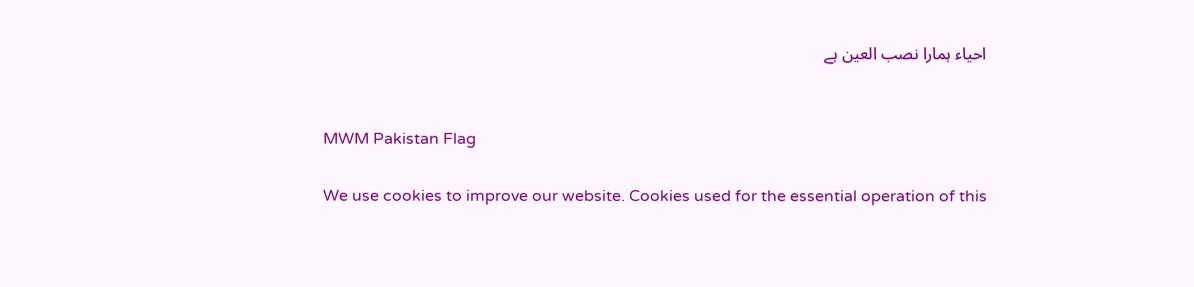احیاء ہمارا نصب العین ہے


MWM Pakistan Flag

We use cookies to improve our website. Cookies used for the essential operation of this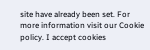site have already been set. For more information visit our Cookie policy. I accept cookies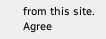from this site. Agree